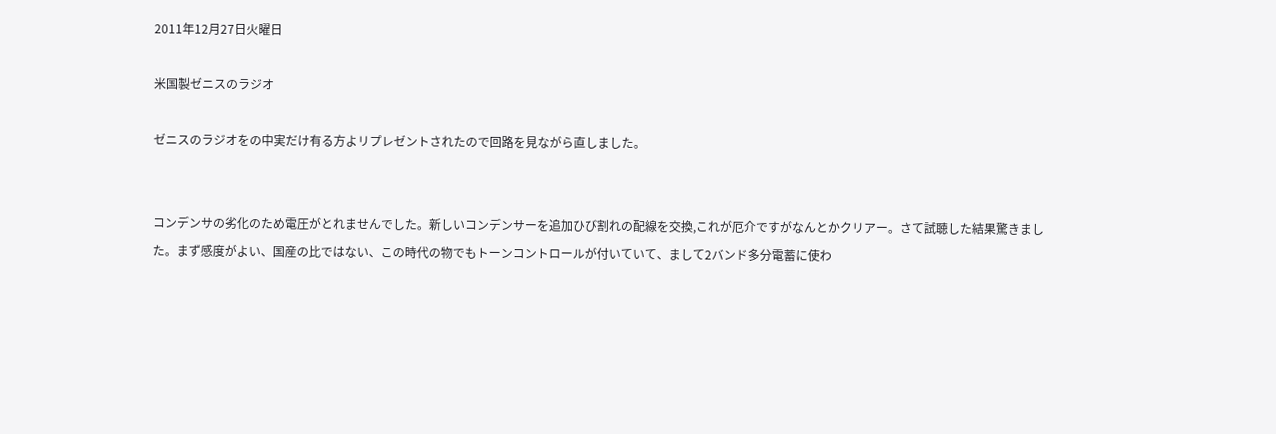2011年12月27日火曜日

米国製ゼニスのラジオ

ゼニスのラジオをの中実だけ有る方よリプレゼントされたので回路を見ながら直しました。


コンデンサの劣化のため電圧がとれませんでした。新しいコンデンサーを追加ひび割れの配線を交換,これが厄介ですがなんとかクリアー。さて試聴した結果驚きました。まず感度がよい、国産の比ではない、この時代の物でもトーンコントロールが付いていて、まして2バンド多分電蓄に使わ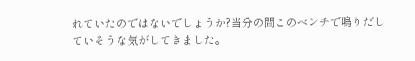れていたのではないでしょうか?当分の間このベンチで鳴りだしていそうな気がしてきました。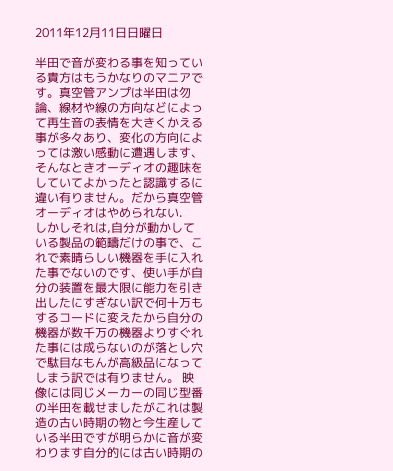2011年12月11日日曜日

半田で音が変わる事を知っている貴方はもうかなりのマニアです。真空管アンプは半田は勿論、線材や線の方向などによって再生音の表情を大きくかえる事が多々あり、変化の方向によっては激い感動に遭遇します、そんなときオーディオの趣味をしていてよかったと認識するに違い有りません。だから真空管オーディオはやめられない.
しかしそれは,自分が動かしている製品の範疇だけの事で、これで素晴らしい機器を手に入れた事でないのです、使い手が自分の装置を最大限に能力を引き出したにすぎない訳で何十万もするコードに変えたから自分の機器が数千万の機器よりすぐれた事には成らないのが落とし穴で駄目なもんが高級品になってしまう訳では有りません。 映像には同じメーカーの同じ型番の半田を載せましたがこれは製造の古い時期の物と今生産している半田ですが明らかに音が変わります自分的には古い時期の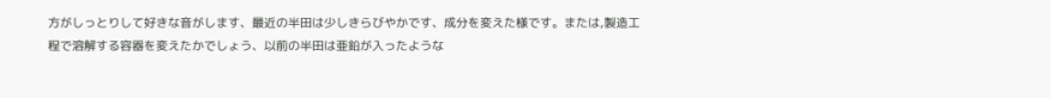方がしっとりして好きな音がします、最近の半田は少しきらびやかです、成分を変えた様です。または,製造工程で溶解する容器を変えたかでしょう、以前の半田は亜鉛が入ったような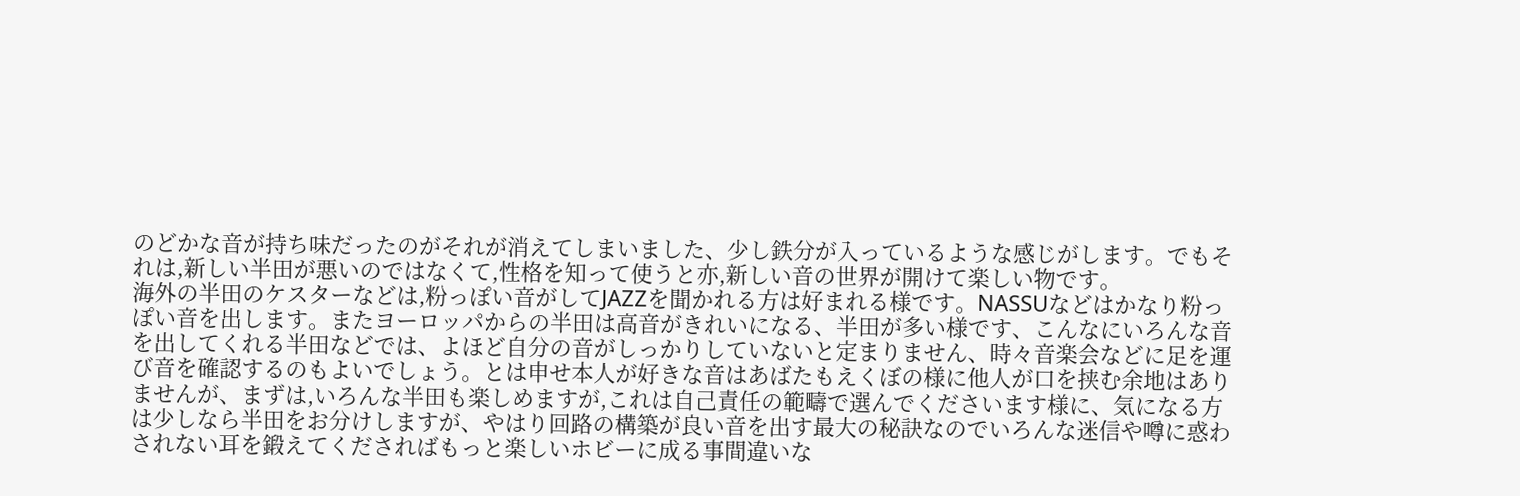のどかな音が持ち味だったのがそれが消えてしまいました、少し鉄分が入っているような感じがします。でもそれは,新しい半田が悪いのではなくて,性格を知って使うと亦,新しい音の世界が開けて楽しい物です。
海外の半田のケスターなどは,粉っぽい音がしてJAZZを聞かれる方は好まれる様です。NASSUなどはかなり粉っぽい音を出します。またヨーロッパからの半田は高音がきれいになる、半田が多い様です、こんなにいろんな音を出してくれる半田などでは、よほど自分の音がしっかりしていないと定まりません、時々音楽会などに足を運び音を確認するのもよいでしょう。とは申せ本人が好きな音はあばたもえくぼの様に他人が口を挟む余地はありませんが、まずは,いろんな半田も楽しめますが,これは自己責任の範疇で選んでくださいます様に、気になる方は少しなら半田をお分けしますが、やはり回路の構築が良い音を出す最大の秘訣なのでいろんな迷信や噂に惑わされない耳を鍛えてくださればもっと楽しいホビーに成る事間違いな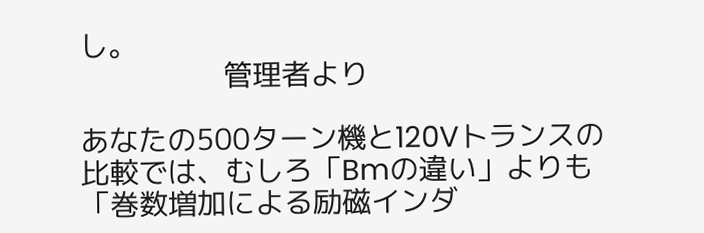し。
                  管理者より

あなたの500ターン機と120Vトランスの比較では、むしろ「Bmの違い」よりも「巻数増加による励磁インダ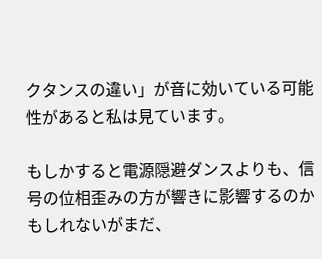クタンスの違い」が音に効いている可能性があると私は見ています。

もしかすると電源隠避ダンスよりも、信号の位相歪みの方が響きに影響するのかもしれないがまだ、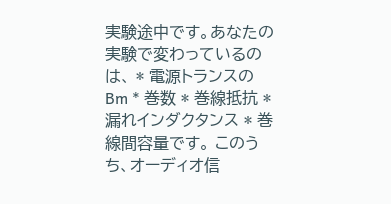実験途中です。あなたの実験で変わっているのは、 * 電源トランスのBm * 巻数 * 巻線抵抗 * 漏れインダクタンス * 巻線間容量です。 このうち、オーディオ信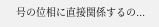号の位相に直接関係するの...